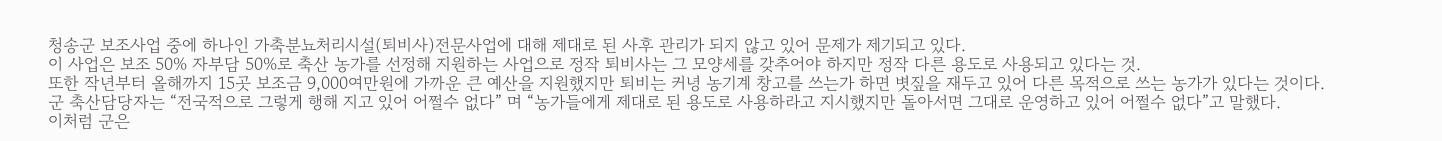청송군 보조사업 중에 하나인 가축분뇨처리시설(퇴비사)전문사업에 대해 제대로 된 사후 관리가 되지 않고 있어 문제가 제기되고 있다.
이 사업은 보조 50% 자부담 50%로 축산 농가를 선정해 지원하는 사업으로 정작 퇴비사는 그 모양세를 갖추어야 하지만 정작 다른 용도로 사용되고 있다는 것.
또한 작년부터 올해까지 15곳 보조금 9,000여만원에 가까운 큰 예산을 지원했지만 퇴비는 커녕 농기계 창고를 쓰는가 하면 볏짚을 재두고 있어 다른 목적으로 쓰는 농가가 있다는 것이다.
군 축산담당자는 “전국적으로 그렇게 행해 지고 있어 어쩔수 없다” 며 “농가들에게 제대로 된 용도로 사용하라고 지시했지만 돌아서면 그대로 운영하고 있어 어쩔수 없다”고 말했다.
이처럼 군은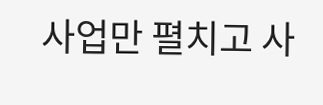사업만 펼치고 사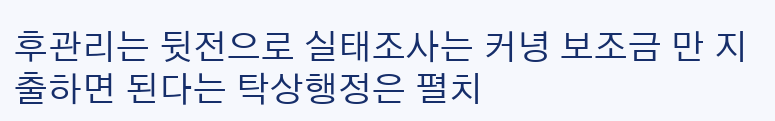후관리는 뒷전으로 실태조사는 커녕 보조금 만 지출하면 된다는 탁상행정은 펼치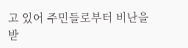고 있어 주민들로부터 비난을 받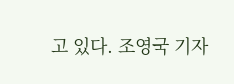고 있다. 조영국 기자